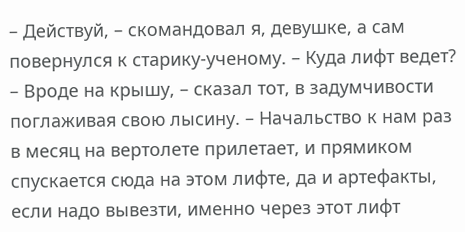– Действуй, – скомандовал я, девушке, а сам повернулся к старику-ученому. – Куда лифт ведет?
– Вроде на крышу, – сказал тот, в задумчивости поглаживая свою лысину. – Начальство к нам раз в месяц на вертолете прилетает, и прямиком спускается сюда на этом лифте, да и артефакты, если надо вывезти, именно через этот лифт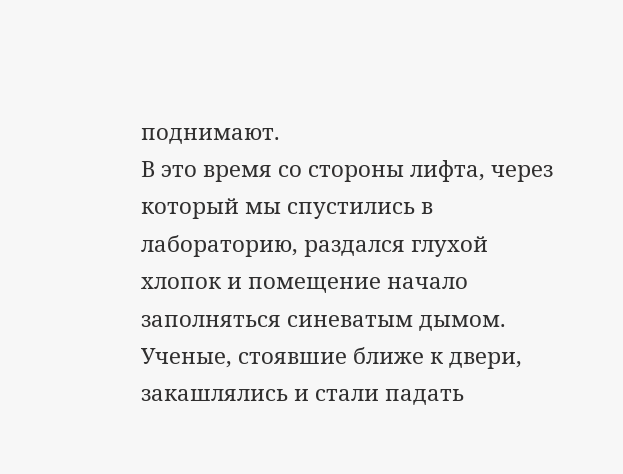поднимают.
В это время со стороны лифта, через который мы спустились в лабораторию, раздался глухой хлопок и помещение начало заполняться синеватым дымом. Ученые, стоявшие ближе к двери, закашлялись и стали падать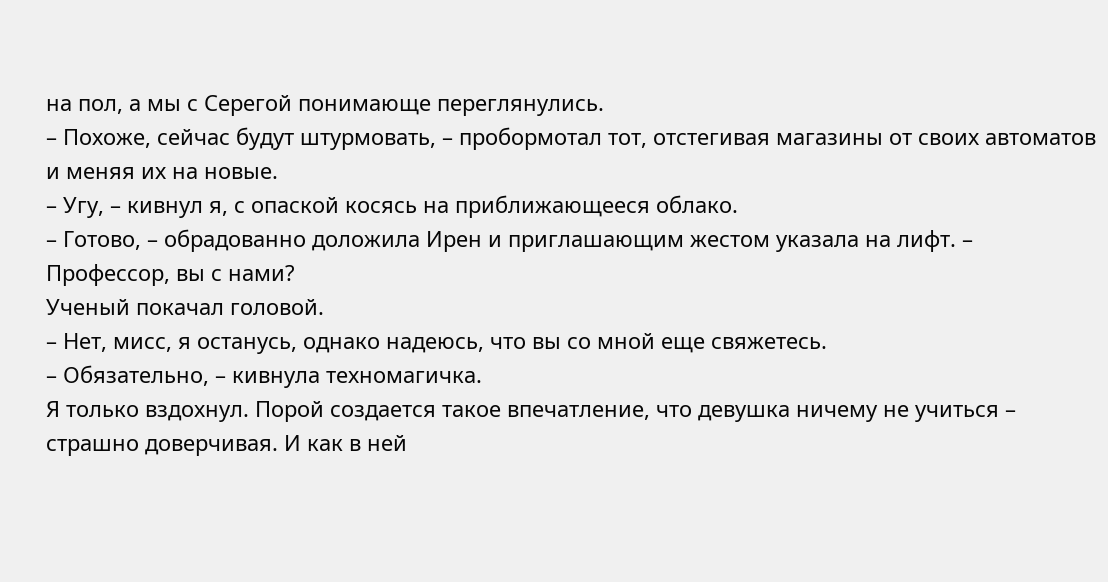на пол, а мы с Серегой понимающе переглянулись.
– Похоже, сейчас будут штурмовать, – пробормотал тот, отстегивая магазины от своих автоматов и меняя их на новые.
– Угу, – кивнул я, с опаской косясь на приближающееся облако.
– Готово, – обрадованно доложила Ирен и приглашающим жестом указала на лифт. – Профессор, вы с нами?
Ученый покачал головой.
– Нет, мисс, я останусь, однако надеюсь, что вы со мной еще свяжетесь.
– Обязательно, – кивнула техномагичка.
Я только вздохнул. Порой создается такое впечатление, что девушка ничему не учиться – страшно доверчивая. И как в ней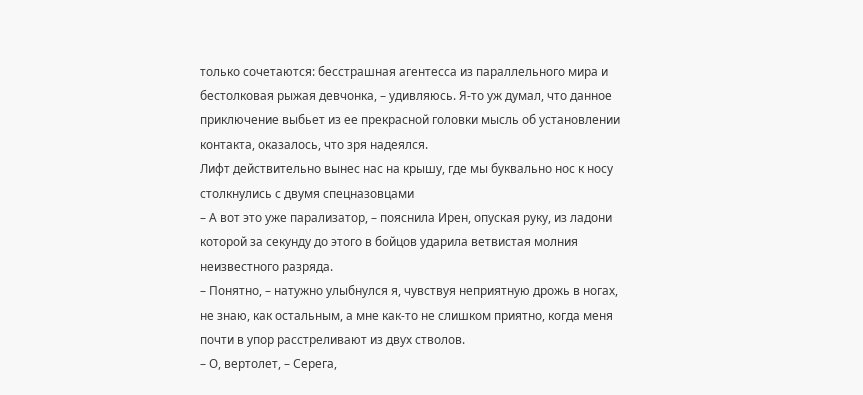только сочетаются: бесстрашная агентесса из параллельного мира и бестолковая рыжая девчонка, – удивляюсь. Я-то уж думал, что данное приключение выбьет из ее прекрасной головки мысль об установлении контакта, оказалось, что зря надеялся.
Лифт действительно вынес нас на крышу, где мы буквально нос к носу столкнулись с двумя спецназовцами
– А вот это уже парализатор, – пояснила Ирен, опуская руку, из ладони которой за секунду до этого в бойцов ударила ветвистая молния неизвестного разряда.
– Понятно, – натужно улыбнулся я, чувствуя неприятную дрожь в ногах, не знаю, как остальным, а мне как-то не слишком приятно, когда меня почти в упор расстреливают из двух стволов.
– О, вертолет, – Серега,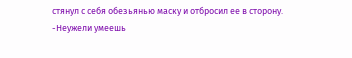стянул с себя обезьянью маску и отбросил ее в сторону.
-Неужели умеешь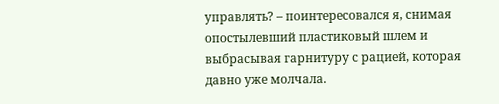управлять? – поинтересовался я, снимая опостылевший пластиковый шлем и выбрасывая гарнитуру с рацией, которая давно уже молчала.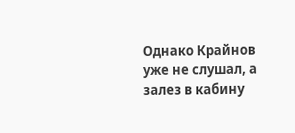Однако Крайнов уже не слушал, а залез в кабину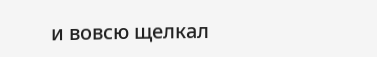и вовсю щелкал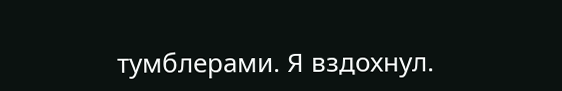тумблерами. Я вздохнул.